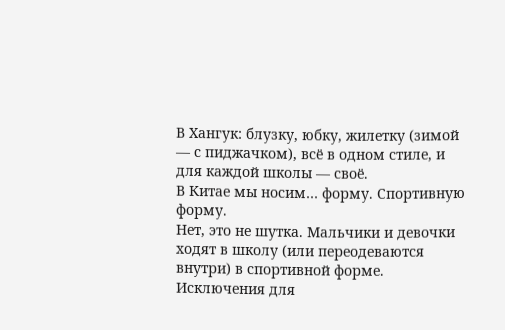В Хангук: блузку, юбку, жилетку (зимой — с пиджачком), всё в одном стиле, и для каждой школы — своё.
В Китае мы носим… форму. Спортивную форму.
Нет, это не шутка. Мальчики и девочки ходят в школу (или переодеваются внутри) в спортивной форме. Исключения для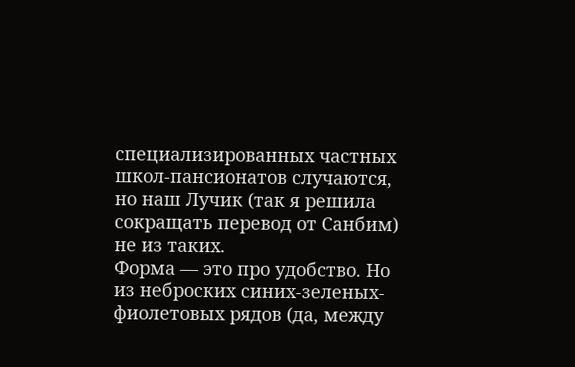специализированных частных школ-пансионатов случаются, но наш Лучик (так я решила сокращать перевод от Санбим) не из таких.
Форма — это про удобство. Но из неброских синих-зеленых-фиолетовых рядов (да, между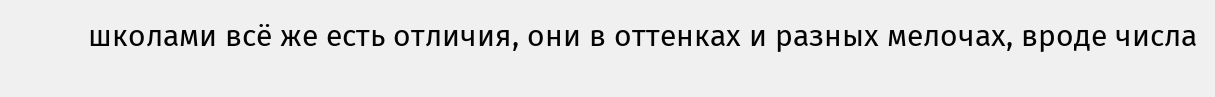школами всё же есть отличия, они в оттенках и разных мелочах, вроде числа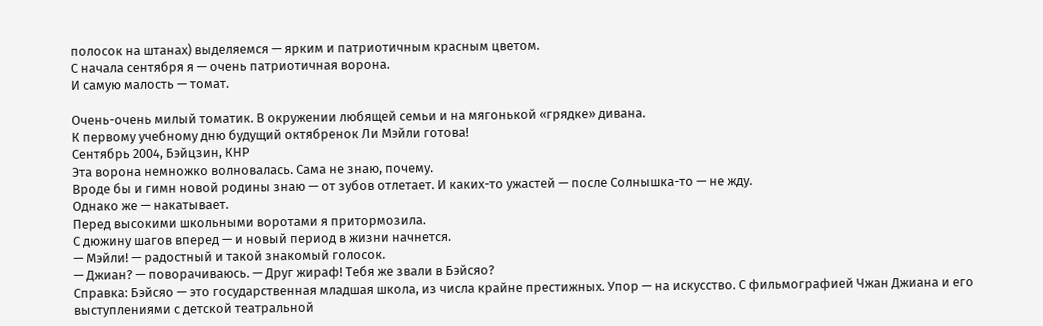полосок на штанах) выделяемся — ярким и патриотичным красным цветом.
С начала сентября я — очень патриотичная ворона.
И самую малость — томат.

Очень-очень милый томатик. В окружении любящей семьи и на мягонькой «грядке» дивана.
К первому учебному дню будущий октябренок Ли Мэйли готова!
Сентябрь 2004, Бэйцзин, КНР
Эта ворона немножко волновалась. Сама не знаю, почему.
Вроде бы и гимн новой родины знаю — от зубов отлетает. И каких-то ужастей — после Солнышка-то — не жду.
Однако же — накатывает.
Перед высокими школьными воротами я притормозила.
С дюжину шагов вперед — и новый период в жизни начнется.
— Мэйли! — радостный и такой знакомый голосок.
— Джиан? — поворачиваюсь. — Друг жираф! Тебя же звали в Бэйсяо?
Справка: Бэйсяо — это государственная младшая школа, из числа крайне престижных. Упор — на искусство. С фильмографией Чжан Джиана и его выступлениями с детской театральной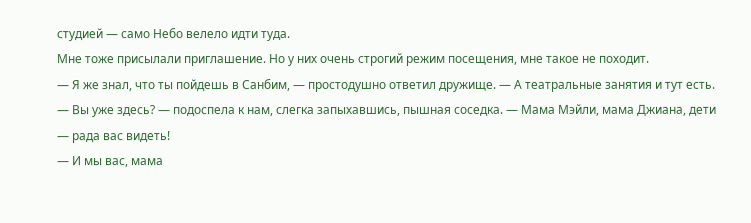студией — само Небо велело идти туда.
Мне тоже присылали приглашение. Но у них очень строгий режим посещения, мне такое не походит.
— Я же знал, что ты пойдешь в Санбим, — простодушно ответил дружище. — А театральные занятия и тут есть.
— Вы уже здесь? — подоспела к нам, слегка запыхавшись, пышная соседка. — Мама Мэйли, мама Джиана, дети — рада вас видеть!
— И мы вас, мама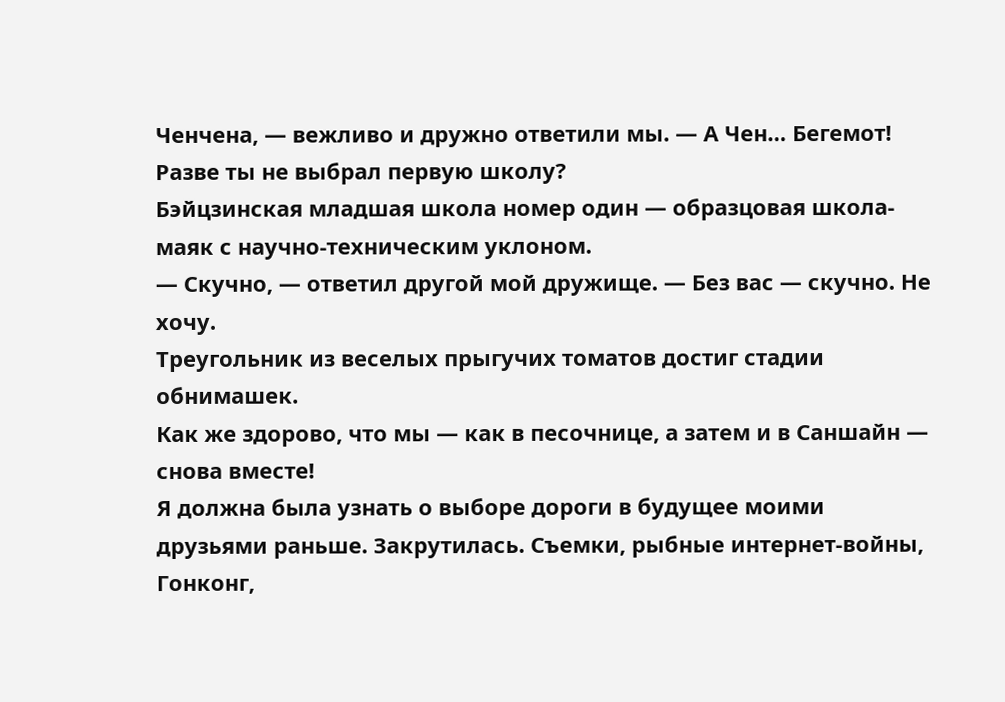Ченчена, — вежливо и дружно ответили мы. — А Чен… Бегемот! Разве ты не выбрал первую школу?
Бэйцзинская младшая школа номер один — образцовая школа-маяк с научно-техническим уклоном.
— Скучно, — ответил другой мой дружище. — Без вас — скучно. Не хочу.
Треугольник из веселых прыгучих томатов достиг стадии обнимашек.
Как же здорово, что мы — как в песочнице, а затем и в Саншайн — снова вместе!
Я должна была узнать о выборе дороги в будущее моими друзьями раньше. Закрутилась. Съемки, рыбные интернет-войны, Гонконг,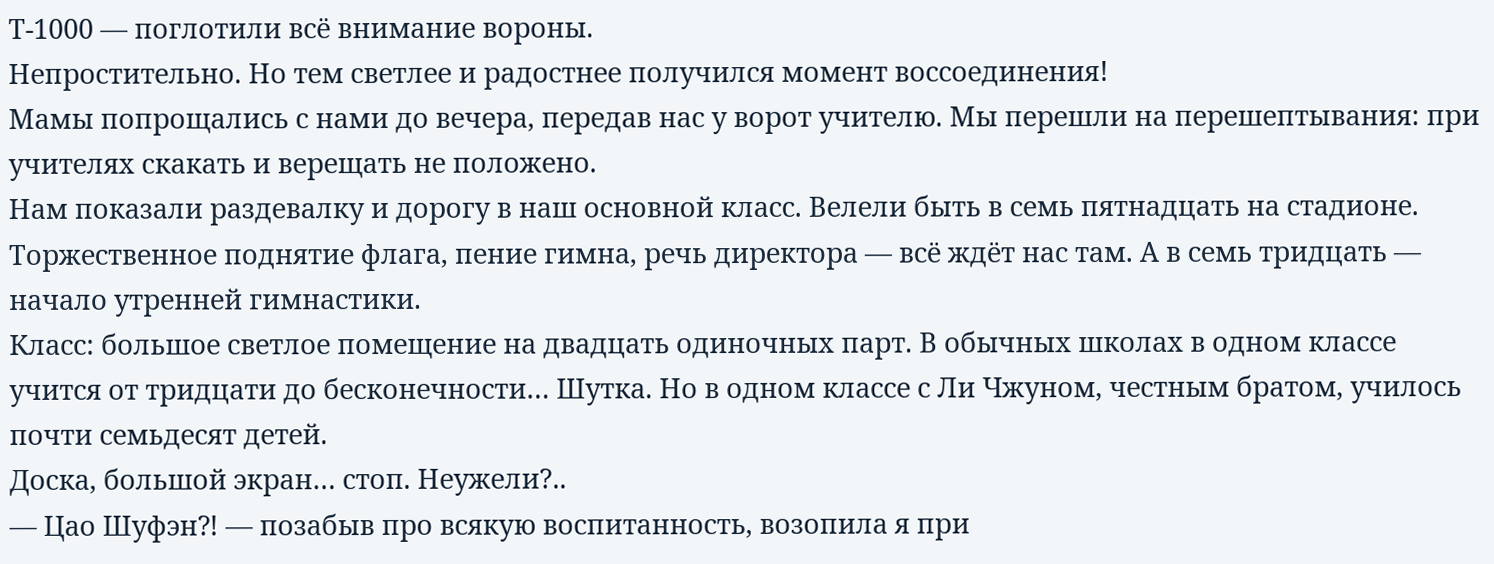Т-1000 — поглотили всё внимание вороны.
Непростительно. Но тем светлее и радостнее получился момент воссоединения!
Мамы попрощались с нами до вечера, передав нас у ворот учителю. Мы перешли на перешептывания: при учителях скакать и верещать не положено.
Нам показали раздевалку и дорогу в наш основной класс. Велели быть в семь пятнадцать на стадионе. Торжественное поднятие флага, пение гимна, речь директора — всё ждёт нас там. А в семь тридцать — начало утренней гимнастики.
Класс: большое светлое помещение на двадцать одиночных парт. В обычных школах в одном классе учится от тридцати до бесконечности… Шутка. Но в одном классе с Ли Чжуном, честным братом, училось почти семьдесят детей.
Доска, большой экран… стоп. Неужели?..
— Цао Шуфэн⁈ — позабыв про всякую воспитанность, возопила я при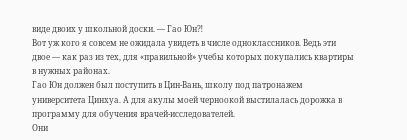виде двоих у школьной доски. — Гао Юн⁈
Вот уж кого я совсем не ожидала увидеть в числе одноклассников. Ведь эти двое — как раз из тех, для «правильной» учебы которых покупались квартиры в нужных районах.
Гао Юн должен был поступить в Цин-Вань, школу под патронажем университета Цинхуа. А для акулы моей черноокой выстилалась дорожка в программу для обучения врачей-исследователей.
Они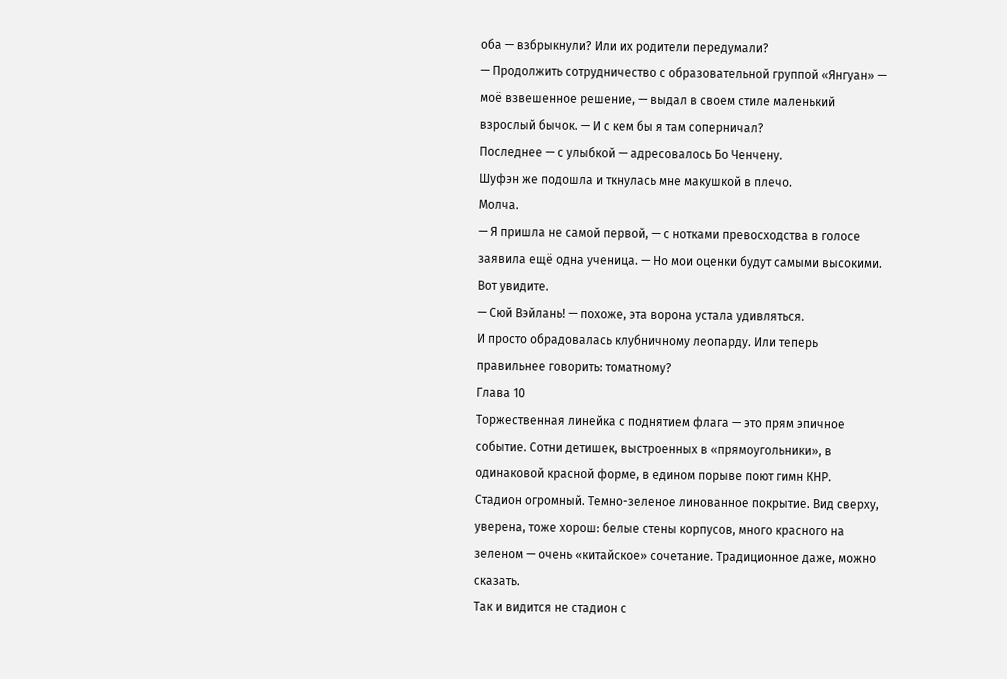оба — взбрыкнули? Или их родители передумали?
— Продолжить сотрудничество с образовательной группой «Янгуан» — моё взвешенное решение, — выдал в своем стиле маленький взрослый бычок. — И с кем бы я там соперничал?
Последнее — с улыбкой — адресовалось Бо Ченчену.
Шуфэн же подошла и ткнулась мне макушкой в плечо.
Молча.
— Я пришла не самой первой, — с нотками превосходства в голосе заявила ещё одна ученица. — Но мои оценки будут самыми высокими. Вот увидите.
— Сюй Вэйлань! — похоже, эта ворона устала удивляться.
И просто обрадовалась клубничному леопарду. Или теперь правильнее говорить: томатному?
Глава 10
Торжественная линейка с поднятием флага — это прям эпичное событие. Сотни детишек, выстроенных в «прямоугольники», в одинаковой красной форме, в едином порыве поют гимн КНР.
Стадион огромный. Темно-зеленое линованное покрытие. Вид сверху, уверена, тоже хорош: белые стены корпусов, много красного на зеленом — очень «китайское» сочетание. Традиционное даже, можно сказать.
Так и видится не стадион с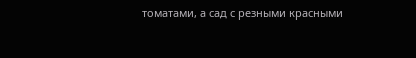томатами, а сад с резными красными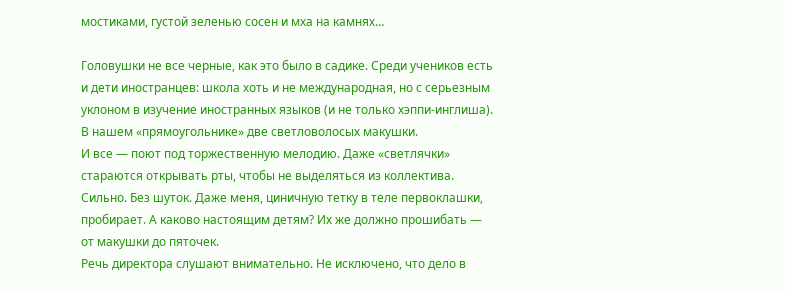мостиками, густой зеленью сосен и мха на камнях…

Головушки не все черные, как это было в садике. Среди учеников есть и дети иностранцев: школа хоть и не международная, но с серьезным уклоном в изучение иностранных языков (и не только хэппи-инглиша). В нашем «прямоугольнике» две светловолосых макушки.
И все — поют под торжественную мелодию. Даже «светлячки» стараются открывать рты, чтобы не выделяться из коллектива.
Сильно. Без шуток. Даже меня, циничную тетку в теле первоклашки, пробирает. А каково настоящим детям? Их же должно прошибать — от макушки до пяточек.
Речь директора слушают внимательно. Не исключено, что дело в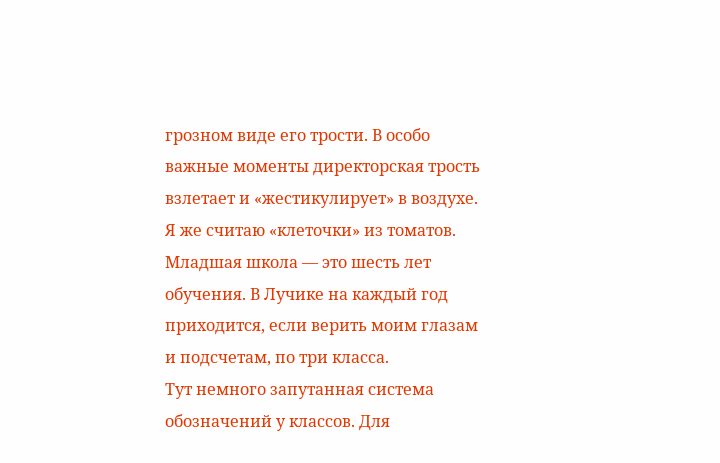грозном виде его трости. В особо важные моменты директорская трость взлетает и «жестикулирует» в воздухе.
Я же считаю «клеточки» из томатов. Младшая школа — это шесть лет обучения. В Лучике на каждый год приходится, если верить моим глазам и подсчетам, по три класса.
Тут немного запутанная система обозначений у классов. Для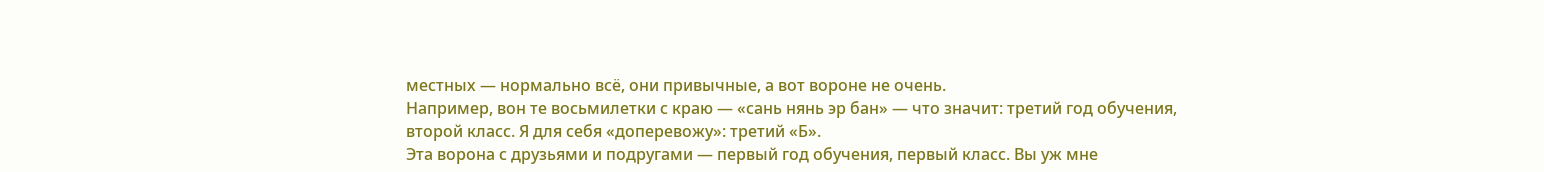местных — нормально всё, они привычные, а вот вороне не очень.
Например, вон те восьмилетки с краю — «сань нянь эр бан» — что значит: третий год обучения, второй класс. Я для себя «доперевожу»: третий «Б».
Эта ворона с друзьями и подругами — первый год обучения, первый класс. Вы уж мне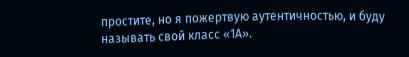простите, но я пожертвую аутентичностью, и буду называть свой класс «1А».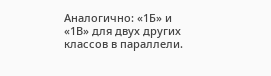Аналогично: «1Б» и «1В» для двух других классов в параллели.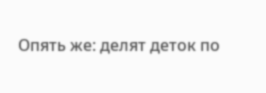Опять же: делят деток по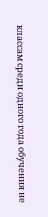классам среди одного года обучения не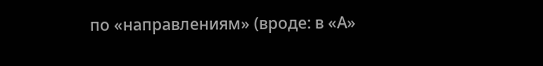по «направлениям» (вроде: в «А»